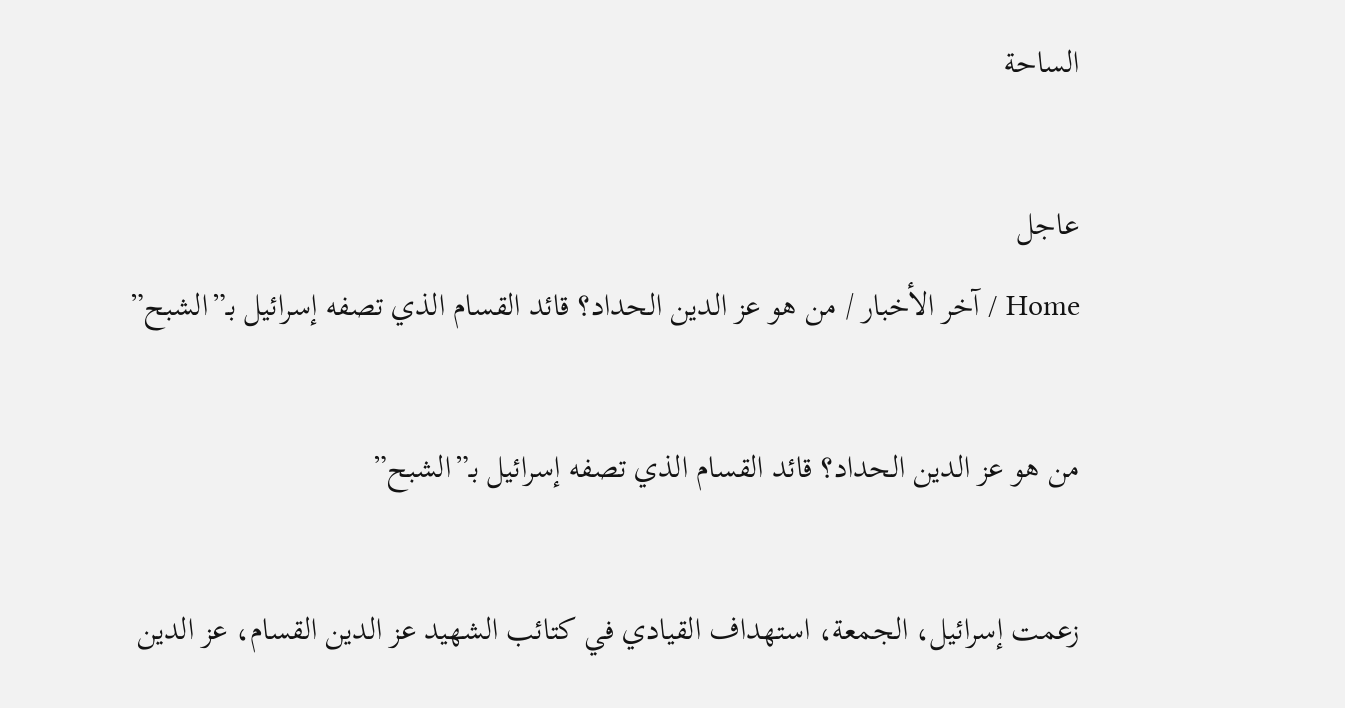الساحة

عاجل
Home / آخر الأخبار / من هو عز الدين الحداد؟ قائد القسام الذي تصفه إسرائيل بـ”الشبح”

من هو عز الدين الحداد؟ قائد القسام الذي تصفه إسرائيل بـ”الشبح”

زعمت إسرائيل، الجمعة، استهداف القيادي في كتائب الشهيد عز الدين القسام، عز الدين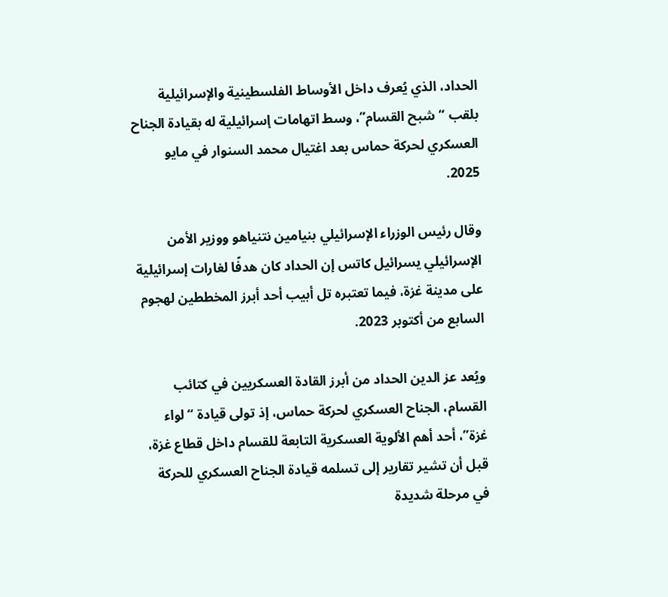الحداد، الذي يُعرف داخل الأوساط الفلسطينية والإسرائيلية بلقب “شبح القسام”، وسط اتهامات إسرائيلية له بقيادة الجناح العسكري لحركة حماس بعد اغتيال محمد السنوار في مايو 2025.

وقال رئيس الوزراء الإسرائيلي بنيامين نتنياهو ووزير الأمن الإسرائيلي يسرائيل كاتس إن الحداد كان هدفًا لغارات إسرائيلية على مدينة غزة، فيما تعتبره تل أبيب أحد أبرز المخططين لهجوم السابع من أكتوبر 2023.

ويُعد عز الدين الحداد من أبرز القادة العسكريين في كتائب القسام، الجناح العسكري لحركة حماس، إذ تولى قيادة “لواء غزة”، أحد أهم الألوية العسكرية التابعة للقسام داخل قطاع غزة، قبل أن تشير تقارير إلى تسلمه قيادة الجناح العسكري للحركة في مرحلة شديدة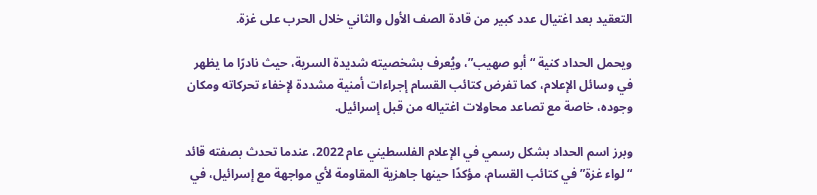التعقيد بعد اغتيال عدد كبير من قادة الصف الأول والثاني خلال الحرب على غزة.

ويحمل الحداد كنية “أبو صهيب”، ويُعرف بشخصيته شديدة السرية، حيث نادرًا ما يظهر في وسائل الإعلام، كما تفرض كتائب القسام إجراءات أمنية مشددة لإخفاء تحركاته ومكان وجوده، خاصة مع تصاعد محاولات اغتياله من قبل إسرائيل.

وبرز اسم الحداد بشكل رسمي في الإعلام الفلسطيني عام 2022، عندما تحدث بصفته قائد “لواء غزة” في كتائب القسام، مؤكدًا حينها جاهزية المقاومة لأي مواجهة مع إسرائيل، في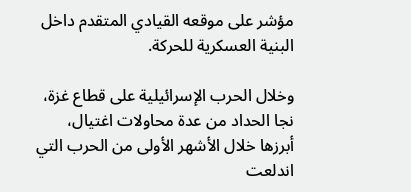مؤشر على موقعه القيادي المتقدم داخل البنية العسكرية للحركة.

وخلال الحرب الإسرائيلية على قطاع غزة، نجا الحداد من عدة محاولات اغتيال، أبرزها خلال الأشهر الأولى من الحرب التي اندلعت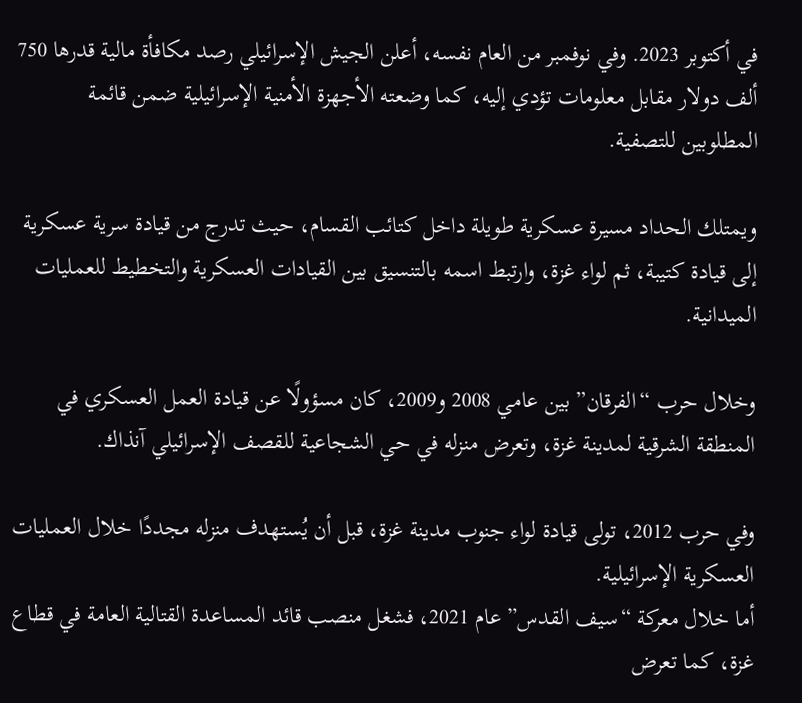في أكتوبر 2023. وفي نوفمبر من العام نفسه، أعلن الجيش الإسرائيلي رصد مكافأة مالية قدرها 750 ألف دولار مقابل معلومات تؤدي إليه، كما وضعته الأجهزة الأمنية الإسرائيلية ضمن قائمة المطلوبين للتصفية.

ويمتلك الحداد مسيرة عسكرية طويلة داخل كتائب القسام، حيث تدرج من قيادة سرية عسكرية إلى قيادة كتيبة، ثم لواء غزة، وارتبط اسمه بالتنسيق بين القيادات العسكرية والتخطيط للعمليات الميدانية.

وخلال حرب “الفرقان” بين عامي 2008 و2009، كان مسؤولًا عن قيادة العمل العسكري في المنطقة الشرقية لمدينة غزة، وتعرض منزله في حي الشجاعية للقصف الإسرائيلي آنذاك.

وفي حرب 2012، تولى قيادة لواء جنوب مدينة غزة، قبل أن يُستهدف منزله مجددًا خلال العمليات العسكرية الإسرائيلية.
أما خلال معركة “سيف القدس” عام 2021، فشغل منصب قائد المساعدة القتالية العامة في قطاع غزة، كما تعرض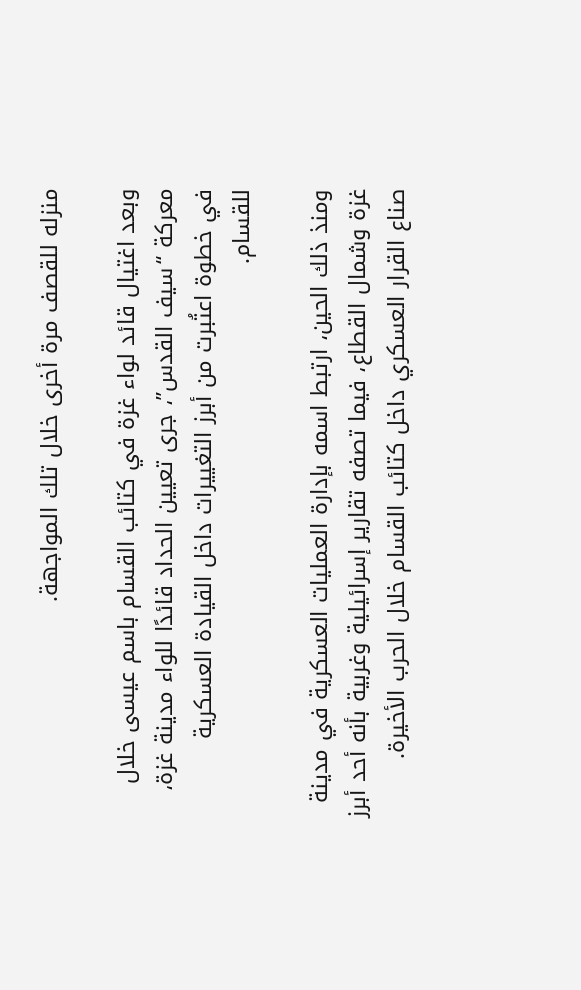منزله للقصف مرة أخرى خلال تلك المواجهة.

وبعد اغتيال قائد لواء غزة في كتائب القسام باسم عيسى خلال معركة “سيف القدس”، جرى تعيين الحداد قائدًا للواء مدينة غزة، في خطوة اعتُبرت من أبرز التغييرات داخل القيادة العسكرية للقسام.

ومنذ ذلك الحين، ارتبط اسمه بإدارة العمليات العسكرية في مدينة غزة وشمال القطاع، فيما تصفه تقارير إسرائيلية وغربية بأنه أحد أبرز صناع القرار العسكري داخل كتائب القسام خلال الحرب الأخيرة.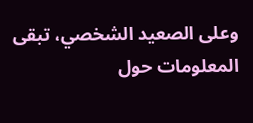وعلى الصعيد الشخصي، تبقى المعلومات حول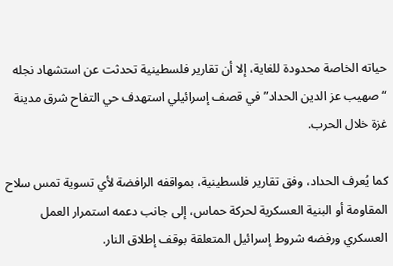حياته الخاصة محدودة للغاية، إلا أن تقارير فلسطينية تحدثت عن استشهاد نجله “صهيب عز الدين الحداد” في قصف إسرائيلي استهدف حي التفاح شرق مدينة غزة خلال الحرب.

كما يُعرف الحداد، وفق تقارير فلسطينية، بمواقفه الرافضة لأي تسوية تمس سلاح المقاومة أو البنية العسكرية لحركة حماس، إلى جانب دعمه استمرار العمل العسكري ورفضه شروط إسرائيل المتعلقة بوقف إطلاق النار.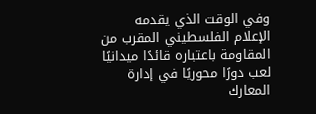وفي الوقت الذي يقدمه الإعلام الفلسطيني المقرب من المقاومة باعتباره قائدًا ميدانيًا لعب دورًا محوريًا في إدارة المعارك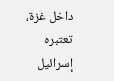داخل غزة، تعتبره إسرائيل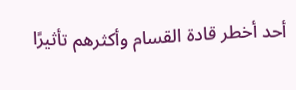أحد أخطر قادة القسام وأكثرهم تأثيرًا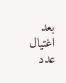بعد اغتيال عدد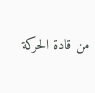من قادة الحركة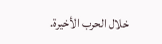خلال الحرب الأخيرة.